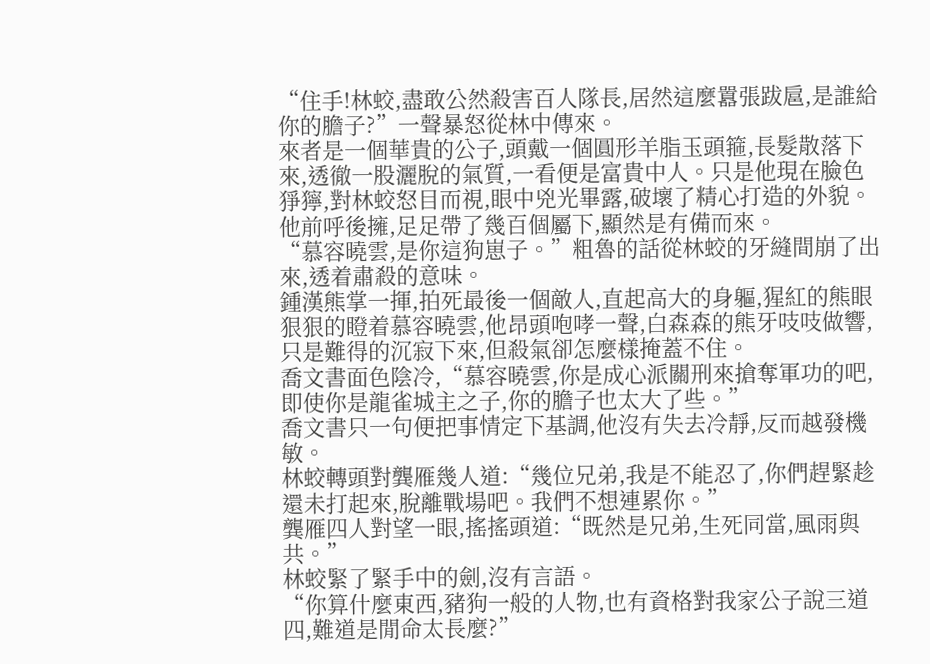“住手!林蛟,盡敢公然殺害百人隊長,居然這麼囂張跋扈,是誰給你的膽子?”一聲暴怒從林中傳來。
來者是一個華貴的公子,頭戴一個圓形羊脂玉頭箍,長髮散落下來,透徹一股灑脫的氣質,一看便是富貴中人。只是他現在臉色猙獰,對林蛟怒目而視,眼中兇光畢露,破壞了精心打造的外貌。
他前呼後擁,足足帶了幾百個屬下,顯然是有備而來。
“慕容曉雲,是你這狗崽子。”粗魯的話從林蛟的牙縫間崩了出來,透着肅殺的意味。
鍾漢熊掌一揮,拍死最後一個敵人,直起高大的身軀,猩紅的熊眼狠狠的瞪着慕容曉雲,他昂頭咆哮一聲,白森森的熊牙吱吱做響,只是難得的沉寂下來,但殺氣卻怎麼樣掩蓋不住。
喬文書面色陰冷,“慕容曉雲,你是成心派關刑來搶奪軍功的吧,即使你是龍雀城主之子,你的膽子也太大了些。”
喬文書只一句便把事情定下基調,他沒有失去冷靜,反而越發機敏。
林蛟轉頭對龔雁幾人道:“幾位兄弟,我是不能忍了,你們趕緊趁還未打起來,脫離戰場吧。我們不想連累你。”
龔雁四人對望一眼,搖搖頭道:“既然是兄弟,生死同當,風雨與共。”
林蛟緊了緊手中的劍,沒有言語。
“你算什麼東西,豬狗一般的人物,也有資格對我家公子說三道四,難道是閒命太長麼?”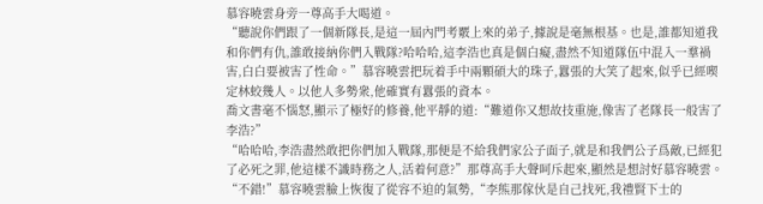慕容曉雲身旁一尊高手大喝道。
“聽說你們跟了一個新隊長,是這一屆內門考覈上來的弟子,據說是毫無根基。也是,誰都知道我和你們有仇,誰敢接納你們入戰隊?哈哈哈,這李浩也真是個白癡,盡然不知道隊伍中混入一羣禍害,白白要被害了性命。”慕容曉雲把玩着手中兩顆碩大的珠子,囂張的大笑了起來,似乎已經喫定林蛟幾人。以他人多勢衆,他確實有囂張的資本。
喬文書毫不惱怒,顯示了極好的修養,他平靜的道:“難道你又想故技重施,像害了老隊長一般害了李浩?”
“哈哈哈,李浩盡然敢把你們加入戰隊,那便是不給我們家公子面子,就是和我們公子爲敵,已經犯了必死之罪,他這樣不識時務之人,活着何意?”那尊高手大聲呵斥起來,顯然是想討好慕容曉雲。
“不錯!”慕容曉雲臉上恢復了從容不迫的氣勢,“李熊那傢伙是自己找死,我禮賢下士的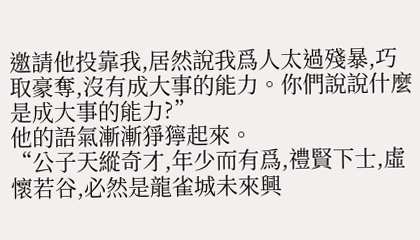邀請他投靠我,居然說我爲人太過殘暴,巧取豪奪,沒有成大事的能力。你們說說什麼是成大事的能力?”
他的語氣漸漸猙獰起來。
“公子天縱奇才,年少而有爲,禮賢下士,虛懷若谷,必然是龍雀城未來興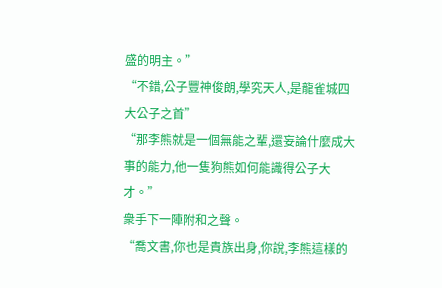盛的明主。”
“不錯,公子豐神俊朗,學究天人,是龍雀城四大公子之首”
“那李熊就是一個無能之輩,還妄論什麼成大事的能力,他一隻狗熊如何能識得公子大才。”
衆手下一陣附和之聲。
“喬文書,你也是貴族出身,你說,李熊這樣的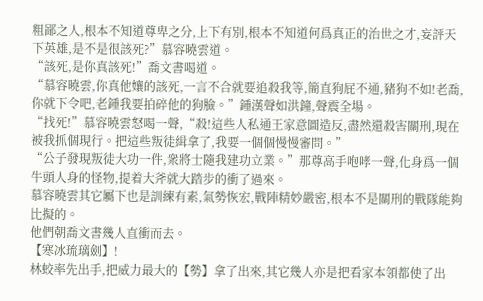粗鄙之人,根本不知道尊卑之分,上下有別,根本不知道何爲真正的治世之才,妄評天下英雄,是不是很該死?”慕容曉雲道。
“該死,是你真該死!”喬文書喝道。
“慕容曉雲,你真他孃的該死,一言不合就要追殺我等,簡直狗屁不通,豬狗不如!老喬,你就下令吧,老鍾我要拍碎他的狗臉。”鍾漢聲如洪鐘,聲震全場。
“找死!”慕容曉雲怒喝一聲,“殺!這些人私通王家意圖造反,盡然還殺害關刑,現在被我抓個現行。把這些叛徒緝拿了,我要一個個慢慢審問。”
“公子發現叛徒大功一件,衆將士隨我建功立業。”那尊高手咆哮一聲,化身爲一個牛頭人身的怪物,提着大斧就大踏步的衝了過來。
慕容曉雲其它屬下也是訓練有素,氣勢恢宏,戰陣精妙嚴密,根本不是關刑的戰隊能夠比擬的。
他們朝喬文書幾人直衝而去。
【寒冰琉璃劍】!
林蛟率先出手,把威力最大的【勢】拿了出來,其它幾人亦是把看家本領都使了出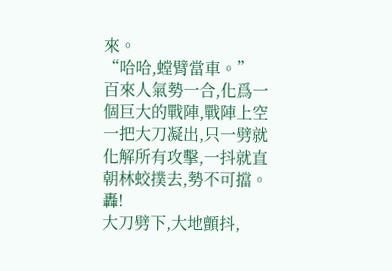來。
“哈哈,螳臂當車。”
百來人氣勢一合,化爲一個巨大的戰陣,戰陣上空一把大刀凝出,只一劈就化解所有攻擊,一抖就直朝林蛟撲去,勢不可擋。
轟!
大刀劈下,大地顫抖,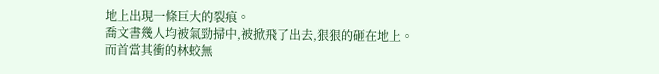地上出現一條巨大的裂痕。
喬文書幾人均被氣勁掃中,被掀飛了出去,狠狠的砸在地上。
而首當其衝的林蛟無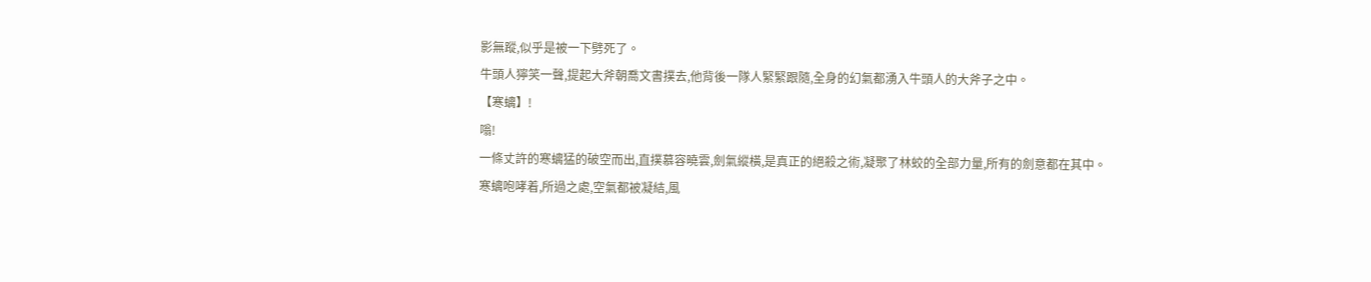影無蹤,似乎是被一下劈死了。
牛頭人獰笑一聲,提起大斧朝喬文書撲去,他背後一隊人緊緊跟隨,全身的幻氣都湧入牛頭人的大斧子之中。
【寒螭】!
嗡!
一條丈許的寒螭猛的破空而出,直撲慕容曉雲,劍氣縱橫,是真正的絕殺之術,凝聚了林蛟的全部力量,所有的劍意都在其中。
寒螭咆哮着,所過之處,空氣都被凝結,風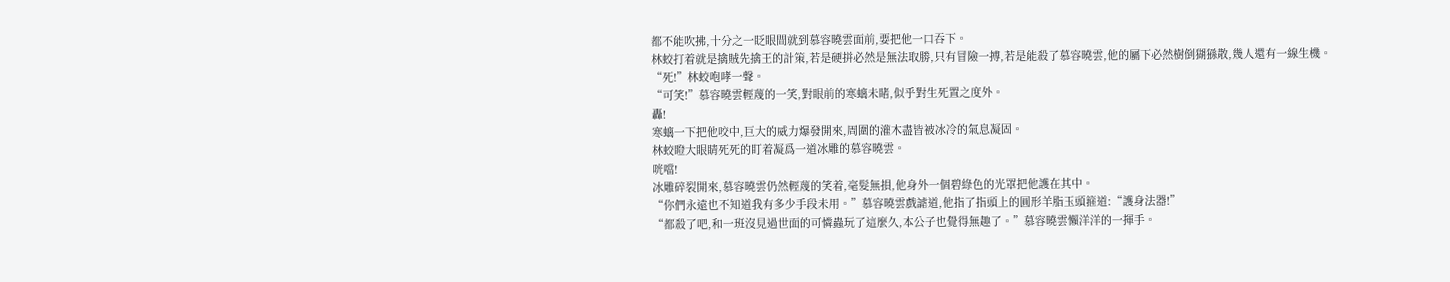都不能吹拂,十分之一眨眼間就到慕容曉雲面前,要把他一口吞下。
林蛟打着就是擒賊先擒王的計策,若是硬拼必然是無法取勝,只有冒險一搏,若是能殺了慕容曉雲,他的屬下必然樹倒猢猻散,幾人還有一線生機。
“死!”林蛟咆哮一聲。
“可笑!”慕容曉雲輕蔑的一笑,對眼前的寒螭未睹,似乎對生死置之度外。
轟!
寒螭一下把他咬中,巨大的威力爆發開來,周圍的灌木盡皆被冰冷的氣息凝固。
林蛟瞪大眼睛死死的盯着凝爲一道冰雕的慕容曉雲。
咣噹!
冰雕碎裂開來,慕容曉雲仍然輕蔑的笑着,毫髮無損,他身外一個碧綠色的光罩把他護在其中。
“你們永遠也不知道我有多少手段未用。”慕容曉雲戲謔道,他指了指頭上的圓形羊脂玉頭箍道:“護身法器!”
“都殺了吧,和一班沒見過世面的可憐蟲玩了這麼久,本公子也覺得無趣了。”慕容曉雲懶洋洋的一揮手。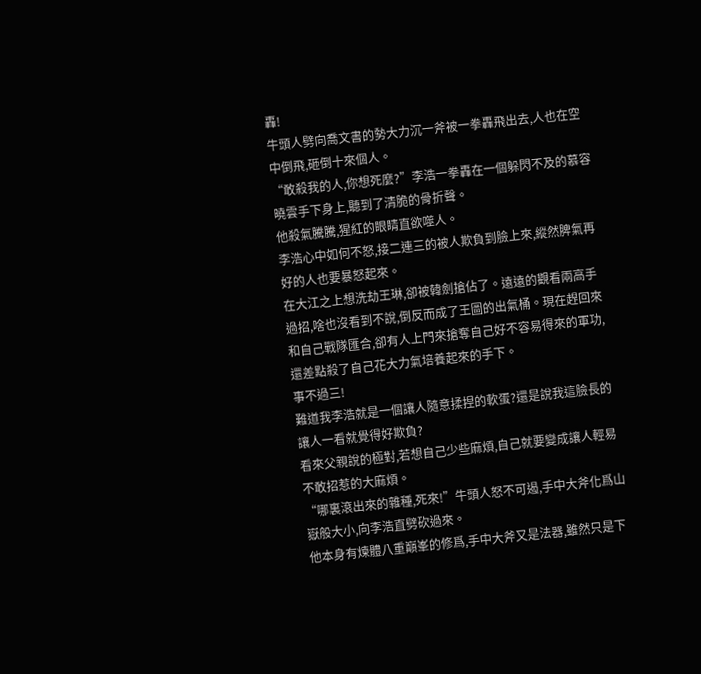轟!
牛頭人劈向喬文書的勢大力沉一斧被一拳轟飛出去,人也在空中倒飛,砸倒十來個人。
“敢殺我的人,你想死麼?”李浩一拳轟在一個躲閃不及的慕容曉雲手下身上,聽到了清脆的骨折聲。
他殺氣騰騰,猩紅的眼睛直欲噬人。
李浩心中如何不怒,接二連三的被人欺負到臉上來,縱然脾氣再好的人也要暴怒起來。
在大江之上想洗劫王琳,卻被韓劍搶佔了。遠遠的觀看兩高手過招,啥也沒看到不說,倒反而成了王圖的出氣桶。現在趕回來和自己戰隊匯合,卻有人上門來搶奪自己好不容易得來的軍功,還差點殺了自己花大力氣培養起來的手下。
事不過三!
難道我李浩就是一個讓人隨意揉捏的軟蛋?還是說我這臉長的讓人一看就覺得好欺負?
看來父親說的極對,若想自己少些麻煩,自己就要變成讓人輕易不敢招惹的大麻煩。
“哪裏滾出來的雜種,死來!”牛頭人怒不可遏,手中大斧化爲山嶽般大小,向李浩直劈砍過來。
他本身有煉體八重巔峯的修爲,手中大斧又是法器,雖然只是下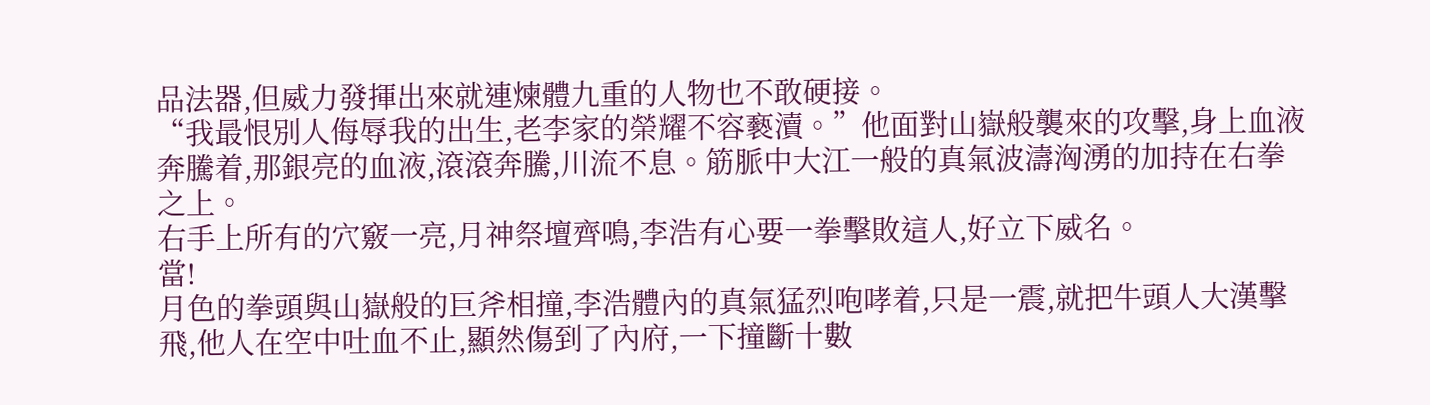品法器,但威力發揮出來就連煉體九重的人物也不敢硬接。
“我最恨別人侮辱我的出生,老李家的榮耀不容褻瀆。”他面對山嶽般襲來的攻擊,身上血液奔騰着,那銀亮的血液,滾滾奔騰,川流不息。筋脈中大江一般的真氣波濤洶湧的加持在右拳之上。
右手上所有的穴竅一亮,月神祭壇齊鳴,李浩有心要一拳擊敗這人,好立下威名。
當!
月色的拳頭與山嶽般的巨斧相撞,李浩體內的真氣猛烈咆哮着,只是一震,就把牛頭人大漢擊飛,他人在空中吐血不止,顯然傷到了內府,一下撞斷十數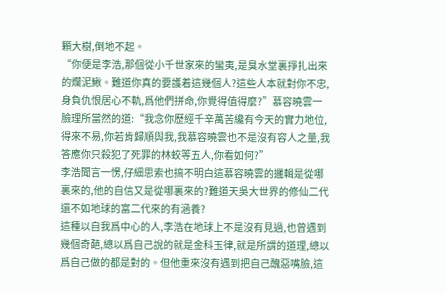顆大樹,倒地不起。
“你便是李浩,那個從小千世家來的蠻夷,是臭水堂裏掙扎出來的爛泥鰍。難道你真的要護着這幾個人?這些人本就對你不忠,身負仇恨居心不軌,爲他們拼命,你覺得值得麼?”慕容曉雲一臉理所當然的道:“我念你歷經千辛萬苦纔有今天的實力地位,得來不易,你若肯歸順與我,我慕容曉雲也不是沒有容人之量,我答應你只殺犯了死罪的林蛟等五人,你看如何?”
李浩聞言一愣,仔細思索也搞不明白這慕容曉雲的邏輯是從哪裏來的,他的自信又是從哪裏來的?難道天吳大世界的修仙二代還不如地球的富二代來的有涵養?
這種以自我爲中心的人,李浩在地球上不是沒有見過,也曾遇到幾個奇葩,總以爲自己說的就是金科玉律,就是所謂的道理,總以爲自己做的都是對的。但他重來沒有遇到把自己醜惡嘴臉,這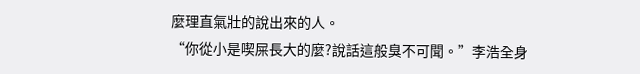麼理直氣壯的說出來的人。
“你從小是喫屎長大的麼?說話這般臭不可聞。”李浩全身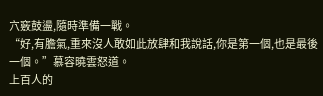穴竅鼓盪,隨時準備一戰。
“好,有膽氣,重來沒人敢如此放肆和我說話,你是第一個,也是最後一個。”慕容曉雲怒道。
上百人的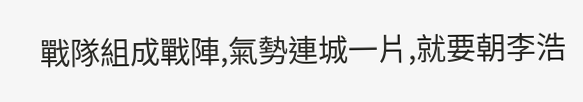戰隊組成戰陣,氣勢連城一片,就要朝李浩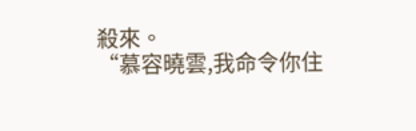殺來。
“慕容曉雲,我命令你住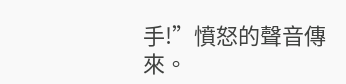手!”憤怒的聲音傳來。